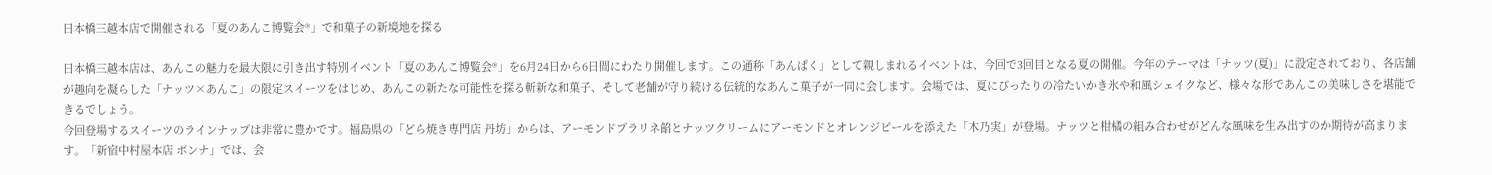日本橋三越本店で開催される「夏のあんこ博覧会®」で和菓子の新境地を探る

日本橋三越本店は、あんこの魅力を最大限に引き出す特別イベント「夏のあんこ博覧会®」を6月24日から6日間にわたり開催します。この通称「あんぱく」として親しまれるイベントは、今回で3回目となる夏の開催。今年のテーマは「ナッツ(夏)」に設定されており、各店舗が趣向を凝らした「ナッツ×あんこ」の限定スイーツをはじめ、あんこの新たな可能性を探る斬新な和菓子、そして老舗が守り続ける伝統的なあんこ菓子が一同に会します。会場では、夏にぴったりの冷たいかき氷や和風シェイクなど、様々な形であんこの美味しさを堪能できるでしょう。
今回登場するスイーツのラインナップは非常に豊かです。福島県の「どら焼き専門店 丹坊」からは、アーモンドプラリネ餡とナッツクリームにアーモンドとオレンジピールを添えた「木乃実」が登場。ナッツと柑橘の組み合わせがどんな風味を生み出すのか期待が高まります。「新宿中村屋本店 ボンナ」では、会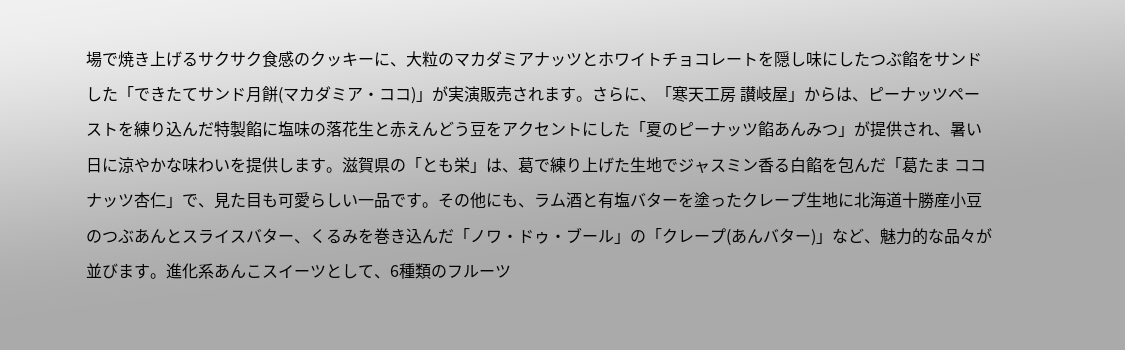場で焼き上げるサクサク食感のクッキーに、大粒のマカダミアナッツとホワイトチョコレートを隠し味にしたつぶ餡をサンドした「できたてサンド月餅(マカダミア・ココ)」が実演販売されます。さらに、「寒天工房 讃岐屋」からは、ピーナッツペーストを練り込んだ特製餡に塩味の落花生と赤えんどう豆をアクセントにした「夏のピーナッツ餡あんみつ」が提供され、暑い日に涼やかな味わいを提供します。滋賀県の「とも栄」は、葛で練り上げた生地でジャスミン香る白餡を包んだ「葛たま ココナッツ杏仁」で、見た目も可愛らしい一品です。その他にも、ラム酒と有塩バターを塗ったクレープ生地に北海道十勝産小豆のつぶあんとスライスバター、くるみを巻き込んだ「ノワ・ドゥ・ブール」の「クレープ(あんバター)」など、魅力的な品々が並びます。進化系あんこスイーツとして、6種類のフルーツ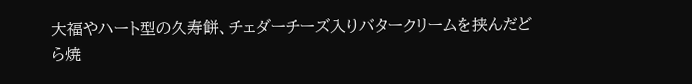大福やハート型の久寿餅、チェダーチーズ入りバタークリームを挟んだどら焼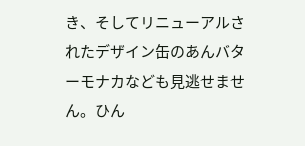き、そしてリニューアルされたデザイン缶のあんバターモナカなども見逃せません。ひん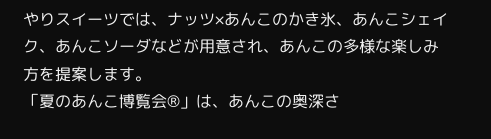やりスイーツでは、ナッツ×あんこのかき氷、あんこシェイク、あんこソーダなどが用意され、あんこの多様な楽しみ方を提案します。
「夏のあんこ博覧会®」は、あんこの奥深さ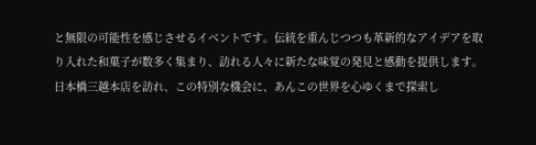と無限の可能性を感じさせるイベントです。伝統を重んじつつも革新的なアイデアを取り入れた和菓子が数多く集まり、訪れる人々に新たな味覚の発見と感動を提供します。日本橋三越本店を訪れ、この特別な機会に、あんこの世界を心ゆくまで探索し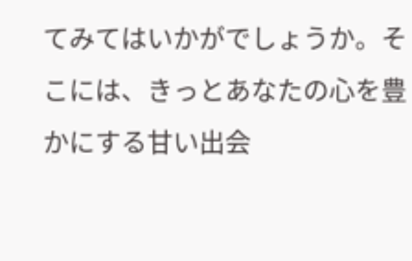てみてはいかがでしょうか。そこには、きっとあなたの心を豊かにする甘い出会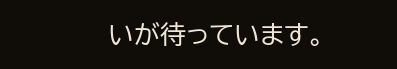いが待っています。